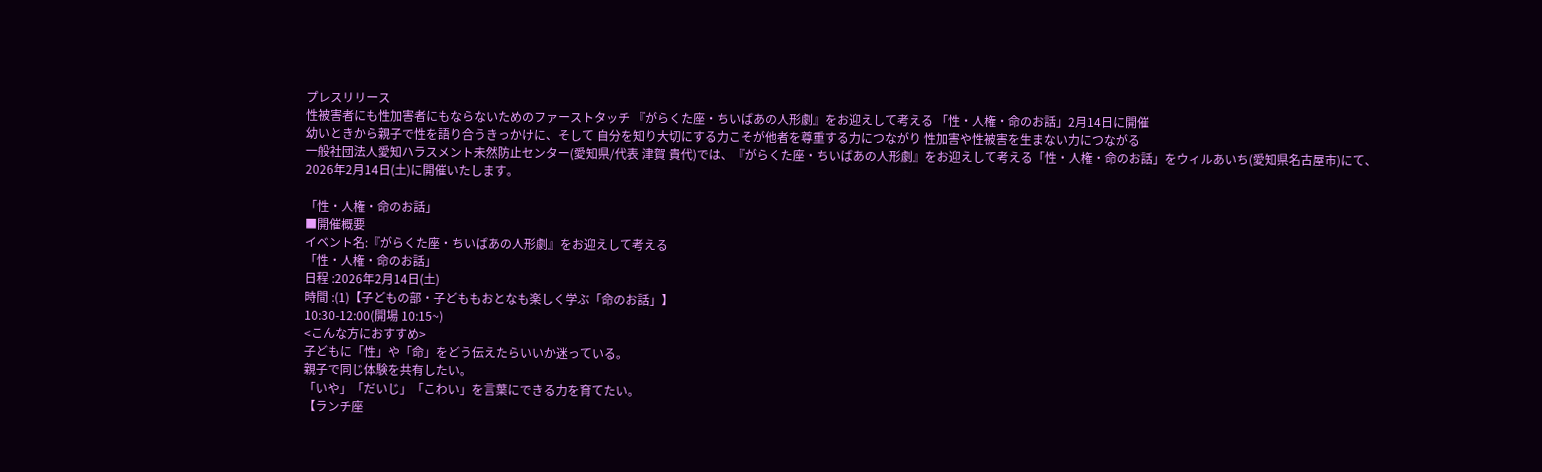プレスリリース
性被害者にも性加害者にもならないためのファーストタッチ 『がらくた座・ちいばあの人形劇』をお迎えして考える 「性・人権・命のお話」2月14日に開催
幼いときから親子で性を語り合うきっかけに、そして 自分を知り大切にする力こそが他者を尊重する力につながり 性加害や性被害を生まない力につながる
一般社団法人愛知ハラスメント未然防止センター(愛知県/代表 津賀 貴代)では、『がらくた座・ちいばあの人形劇』をお迎えして考える「性・人権・命のお話」をウィルあいち(愛知県名古屋市)にて、2026年2月14日(土)に開催いたします。

「性・人権・命のお話」
■開催概要
イベント名:『がらくた座・ちいばあの人形劇』をお迎えして考える
「性・人権・命のお話」
日程 :2026年2月14日(土)
時間 :(1)【子どもの部・子どももおとなも楽しく学ぶ「命のお話」】
10:30-12:00(開場 10:15~)
<こんな方におすすめ>
子どもに「性」や「命」をどう伝えたらいいか迷っている。
親子で同じ体験を共有したい。
「いや」「だいじ」「こわい」を言葉にできる力を育てたい。
【ランチ座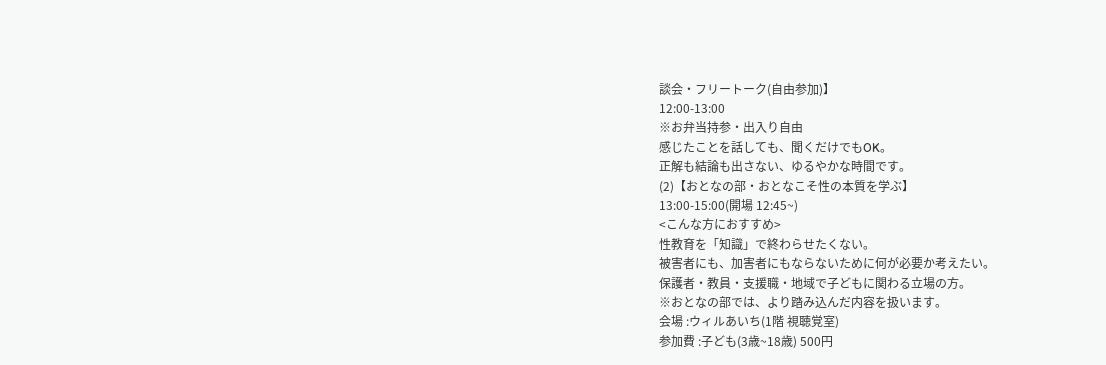談会・フリートーク(自由参加)】
12:00-13:00
※お弁当持参・出入り自由
感じたことを話しても、聞くだけでもOK。
正解も結論も出さない、ゆるやかな時間です。
(2)【おとなの部・おとなこそ性の本質を学ぶ】
13:00-15:00(開場 12:45~)
<こんな方におすすめ>
性教育を「知識」で終わらせたくない。
被害者にも、加害者にもならないために何が必要か考えたい。
保護者・教員・支援職・地域で子どもに関わる立場の方。
※おとなの部では、より踏み込んだ内容を扱います。
会場 :ウィルあいち(1階 視聴覚室)
参加費 :子ども(3歳~18歳) 500円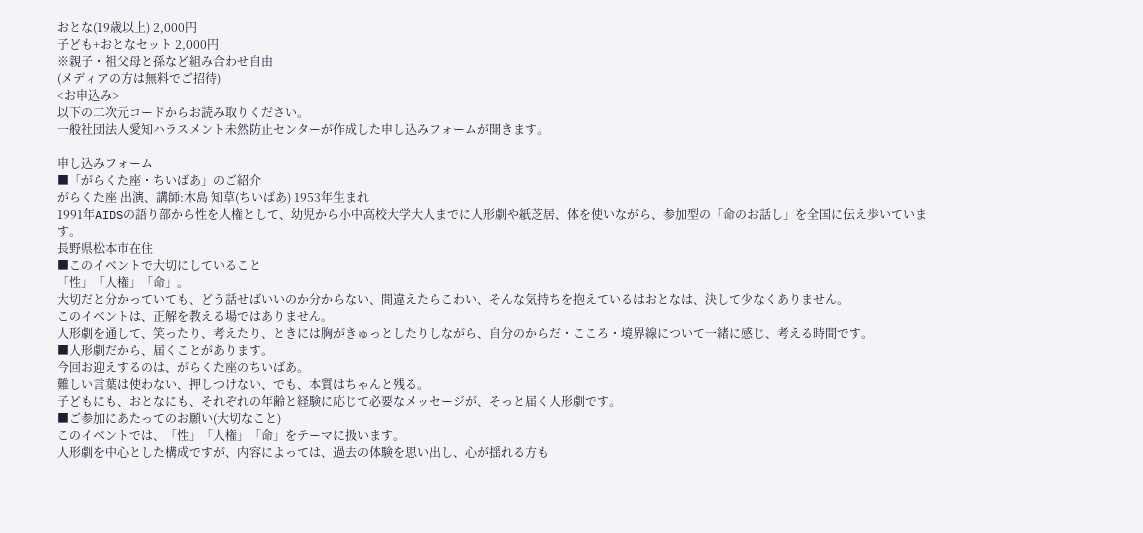おとな(19歳以上) 2,000円
子ども+おとなセット 2,000円
※親子・祖父母と孫など組み合わせ自由
(メディアの方は無料でご招待)
<お申込み>
以下の二次元コードからお読み取りください。
一般社団法人愛知ハラスメント未然防止センターが作成した申し込みフォームが開きます。

申し込みフォーム
■「がらくた座・ちいばあ」のご紹介
がらくた座 出演、講師:木島 知草(ちいばあ) 1953年生まれ
1991年AIDSの語り部から性を人権として、幼児から小中高校大学大人までに人形劇や紙芝居、体を使いながら、参加型の「命のお話し」を全国に伝え歩いています。
長野県松本市在住
■このイベントで大切にしていること
「性」「人権」「命」。
大切だと分かっていても、どう話せばいいのか分からない、間違えたらこわい、そんな気持ちを抱えているはおとなは、決して少なくありません。
このイベントは、正解を教える場ではありません。
人形劇を通して、笑ったり、考えたり、ときには胸がきゅっとしたりしながら、自分のからだ・こころ・境界線について一緒に感じ、考える時間です。
■人形劇だから、届くことがあります。
今回お迎えするのは、がらくた座のちいばあ。
難しい言葉は使わない、押しつけない、でも、本質はちゃんと残る。
子どもにも、おとなにも、それぞれの年齢と経験に応じて必要なメッセージが、そっと届く人形劇です。
■ご参加にあたってのお願い(大切なこと)
このイベントでは、「性」「人権」「命」をテーマに扱います。
人形劇を中心とした構成ですが、内容によっては、過去の体験を思い出し、心が揺れる方も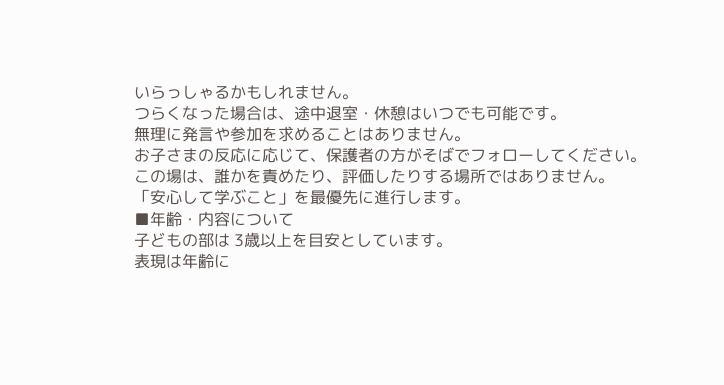いらっしゃるかもしれません。
つらくなった場合は、途中退室・休憩はいつでも可能です。
無理に発言や参加を求めることはありません。
お子さまの反応に応じて、保護者の方がそばでフォローしてください。
この場は、誰かを責めたり、評価したりする場所ではありません。
「安心して学ぶこと」を最優先に進行します。
■年齢・内容について
子どもの部は 3歳以上を目安としています。
表現は年齢に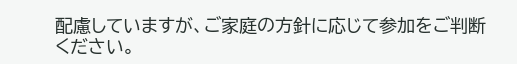配慮していますが、ご家庭の方針に応じて参加をご判断ください。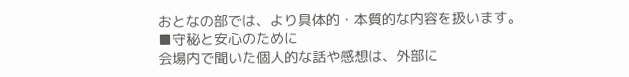おとなの部では、より具体的・本質的な内容を扱います。
■守秘と安心のために
会場内で聞いた個人的な話や感想は、外部に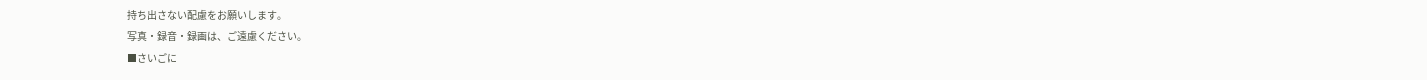持ち出さない配慮をお願いします。
写真・録音・録画は、ご遠慮ください。
■さいごに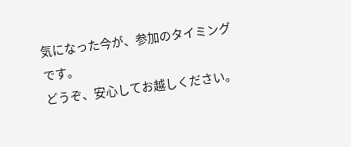気になった今が、参加のタイミングです。
どうぞ、安心してお越しください。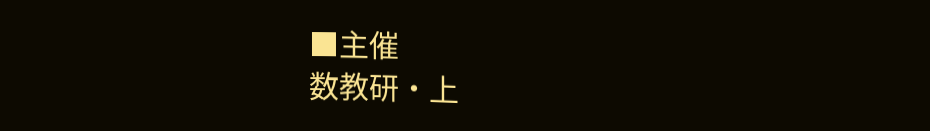■主催
数教研・上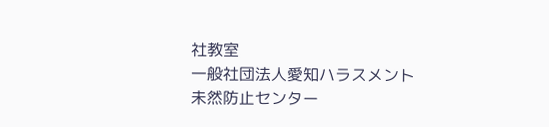社教室
一般社団法人愛知ハラスメント未然防止センター